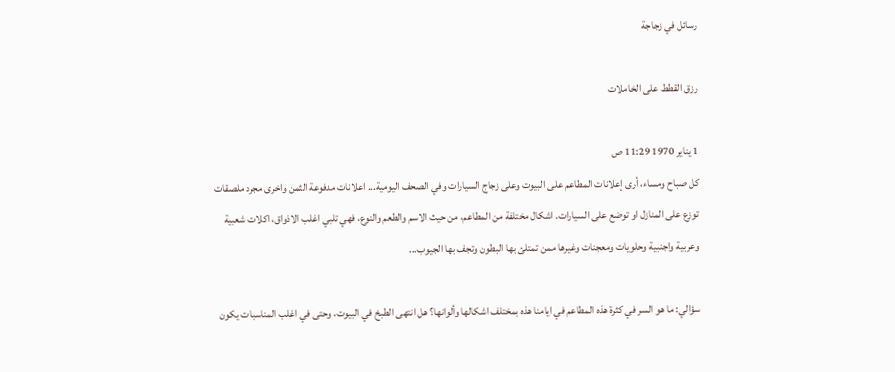رسائل في زجاجة

رزق القطط على الخاملات

1 يناير 1970 11:29 ص
كل صباح ومساء، أرى إعلانات المطاعم على البيوت وعلى زجاج السيارات وفي الصحف اليومية... اعلانات مدفوعة الثمن واخرى مجرد ملصقات توزع على المنازل او توضع على السيارات. اشكال مختلفة من المطاعم، من حيث الاسم والطعم والنوع، فهي تلبي اغلب الاذواق، اكلات شعبية وعربية واجنبية وحلويات ومعجنات وغيرها ممن تمتلئ بها البطون وتجف بها الجيوب...

سؤالي: ما هو السر في كثرة هذه المطاعم في ايامنا هذه بمختلف اشكالها وألوانها؟ هل انتهى الطبخ في البيوت، وحتى في اغلب المناسبات يكون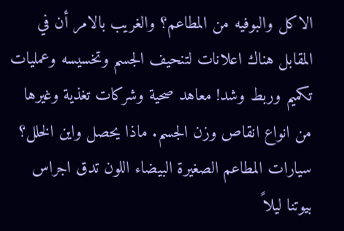الاكل والبوفيه من المطاعم؟ والغريب بالامر أن في المقابل هناك اعلانات لتنحيف الجسم وتخسيسه وعمليات تكميم وربط وشد! معاهد صحية وشركات تغذية وغيرها من انواع انقاص وزن الجسم. ماذا يحصل واين الخلل؟ سيارات المطاعم الصغيرة البيضاء اللون تدق اجراس بيوتنا ليلاً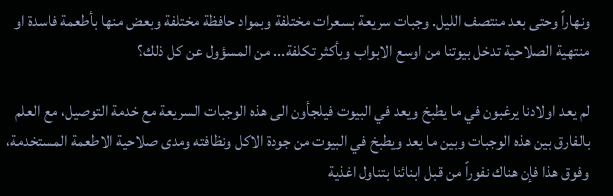ونهاراً وحتى بعد منتصف الليل. وجبات سريعة بسعرات مختلفة وبمواد حافظة مختلفة وبعض منها بأطعمة فاسدة او منتهية الصلاحية تدخل بيوتنا من اوسع الابواب وبأكثر تكلفة... من المسؤول عن كل ذلك؟

لم يعد اولادنا يرغبون في ما يطبخ ويعد في البيوت فيلجأون الى هذه الوجبات السريعة مع خدمة التوصيل، مع العلم بالفارق بين هذه الوجبات وبين ما يعد ويطبخ في البيوت من جودة الاكل ونظافته ومدى صلاحية الاطعمة المستخدمة، وفوق هذا فإن هناك نفوراً من قبل ابنائنا بتناول اغذية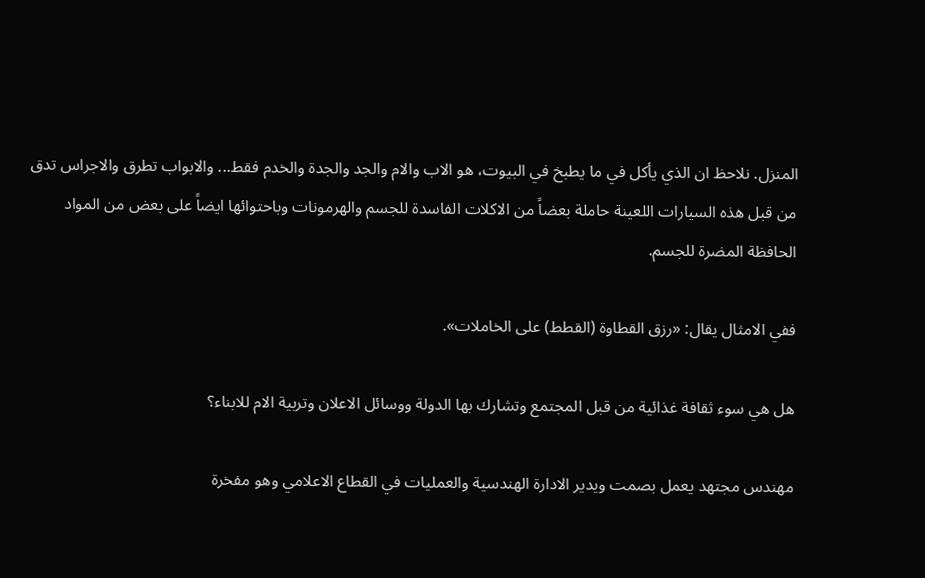المنزل. نلاحظ ان الذي يأكل في ما يطبخ في البيوت، هو الاب والام والجد والجدة والخدم فقط... والابواب تطرق والاجراس تدق من قبل هذه السيارات اللعينة حاملة بعضاً من الاكلات الفاسدة للجسم والهرمونات وباحتوائها ايضاً على بعض من المواد الحافظة المضرة للجسم.

ففي الامثال يقال: «رزق القطاوة (القطط) على الخاملات».

هل هي سوء ثقافة غذائية من قبل المجتمع وتشارك بها الدولة ووسائل الاعلان وتربية الام للابناء؟

مهندس مجتهد يعمل بصمت ويدير الادارة الهندسية والعمليات في القطاع الاعلامي وهو مفخرة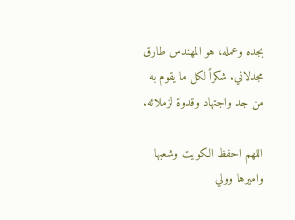بجده وعمله، هو المهندس طارق مجدلاني. شكراً لكل ما يقوم به من جد واجتهاد وقدوة لزملائه.

اللهم احفظ الكويت وشعبها واميرها وولي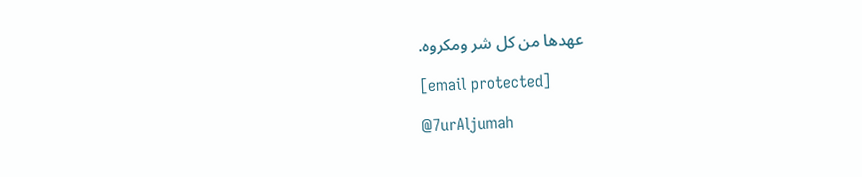عهدها من كل شر ومكروه.

[email protected]

@7urAljumah